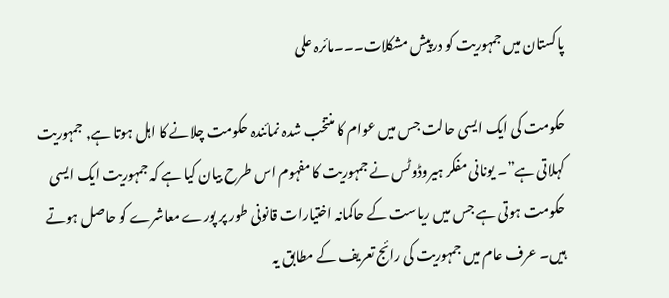پاکستان میں جمہوریت کو درپیش مشکلات۔۔۔مائرہ علی

حکومت کی ایک ایسی حالت جس میں عوام کا منتخب شدہ نمائندہ حکومت چلانے کا اہل ہوتا ہے, جمہوریت کہلاتی ہے”۔ یونانی مفکر ہیروڈوٹس نے جمہوریت کا مفہوم اس طرح بیان کیا ہے کہ جمہوریت ایک ایسی حکومت ہوتی ہے جس میں ریاست کے حاکمانہ اختیارات قانونی طور پر پورے معاشرے کو حاصل ہوتے ہیں۔ عرف عام میں جمہوریت کی رائج تعریف کے مطابق یہ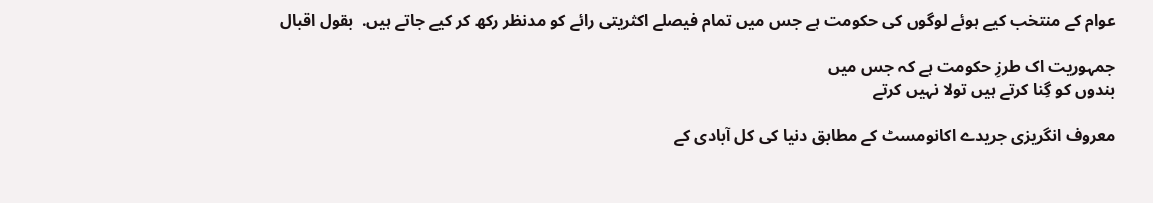عوام کے منتخب کیے ہوئے لوگوں کی حکومت ہے جس میں تمام فیصلے اکثریتی رائے کو مدنظر رکھ کر کیے جاتے ہیں.  بقول اقبال

جمہوریت اک طرزِ حکومت ہے کہ جس میں
بندوں کو گِنا کرتے ہیں تولا نہیں کرتے

معروف انگریزی جریدے اکانومسٹ کے مطابق دنیا کی کل آبادی کے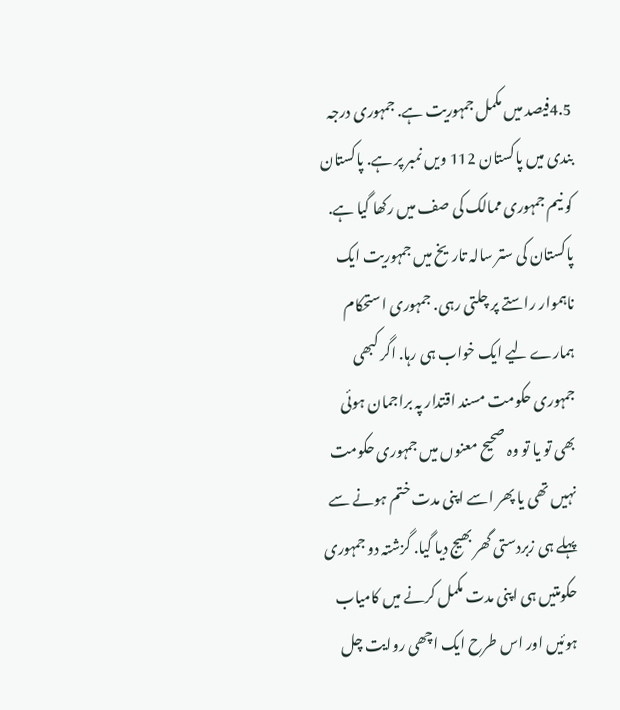4.5فیصد میں مکمل جمہوریت ہے. جمہوری درجہ بندی میں پاکستان 112 ویں نمبر پر ہے. پاکستان کو نیم جمہوری ممالک کی صف میں رکھا گیا ہے.
پاکستان کی ستر سالہ تاریخ میں جمہوریت ایک ناہموار راستے پر چلتی رہی. جمہوری استحکام ہمارے لیے ایک خواب ہی رہا. اگر کبھی جمہوری حکومت مسند اقتدار پہ براجمان ہوئی بھی تو یا تو وہ صحیح معنوں میں جمہوری حکومت نہیں تھی یا پھر اسے اپنی مدت ختم ہونے سے پہلے ہی زبردستی گھر بھیج دیا گیا. گزشتہ دو جمہوری حکومتیں ہی اپنی مدت مکمل کرنے میں کامیاب ہوئیں اور اس طرح ایک اچھی روایت چل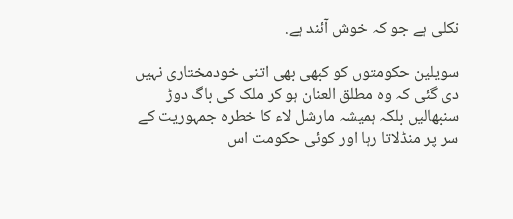نکلی ہے جو کہ خوش آئند ہے.

سویلین حکومتوں کو کبھی بھی اتنی خودمختاری نہیں دی گئی کہ وہ مطلق العنان ہو کر ملک کی باگ دوڑ سنبھالیں بلکہ ہمیشہ مارشل لاء کا خطرہ جمہوریت کے سر پر منڈلاتا رہا اور کوئی حکومت اس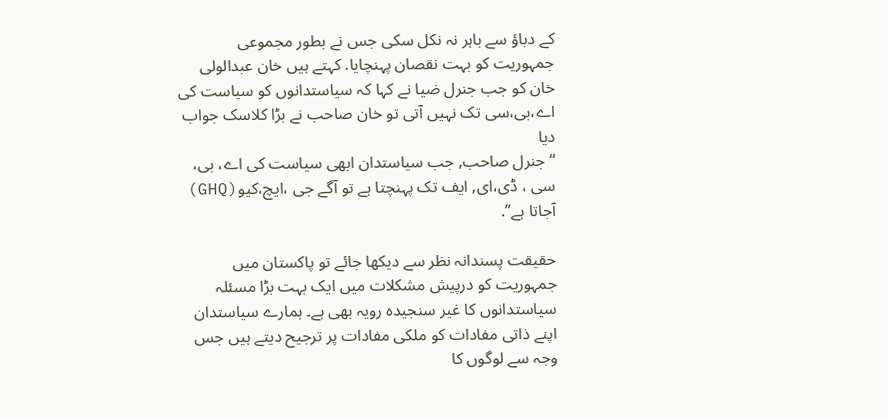کے دباؤ سے باہر نہ نکل سکی جس نے بطور مجموعی جمہوریت کو بہت نقصان پہنچایا. کہتے ہیں خان عبدالولی خان کو جب جنرل ضیا نے کہا کہ سیاستدانوں کو سیاست کی اے،بی،سی تک نہیں آتی تو خان صاحب نے بڑا کلاسک جواب دیا
“جنرل صاحب, جب سیاستدان ابھی سیاست کی اے، بی، سی ، ڈی،ای, ایف تک پہنچتا ہے تو آگے جی ،ایچ،کیو(GHQ) آجاتا ہے”.

حقیقت پسندانہ نظر سے دیکھا جائے تو پاکستان میں جمہوریت کو درپیش مشکلات میں ایک بہت بڑا مسئلہ سیاستدانوں کا غیر سنجیدہ رویہ بھی ہے۔ ہمارے سیاستدان اپنے ذاتی مفادات کو ملکی مفادات پر ترجیح دیتے ہیں جس وجہ سے لوگوں کا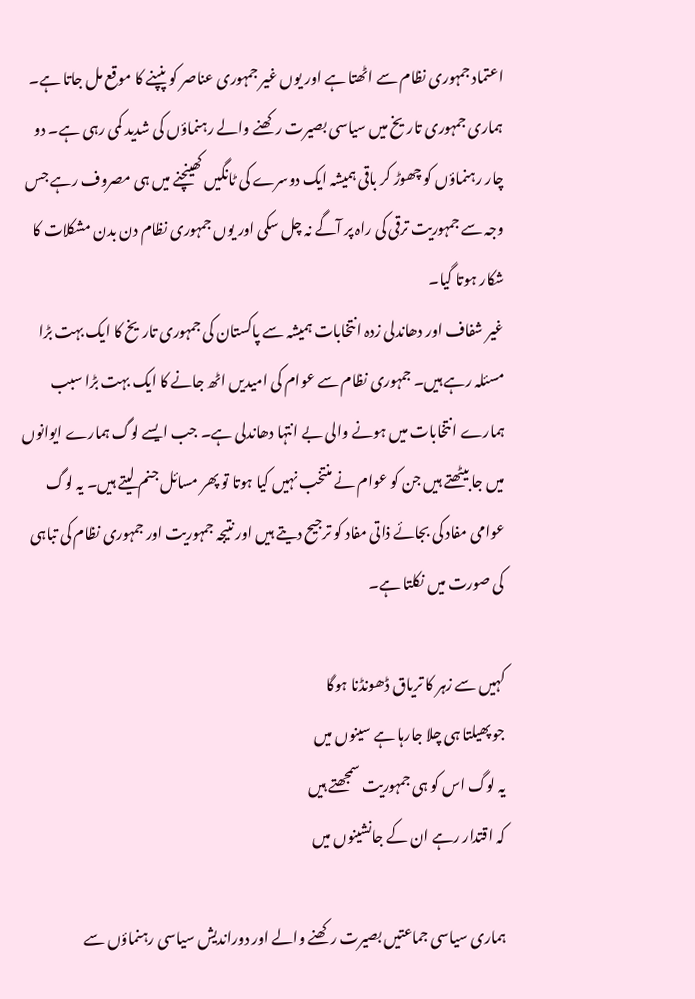اعتماد جمہوری نظام سے اٹھتا ہے اور یوں غیر جمہوری عناصر کو پنپنے کا موقع مل جاتا ہے۔ ہماری جمہوری تاریخ میں سیاسی بصیرت رکھنے والے رہنماؤں کی شدید کمی رہی ہے۔ دو چار رہنماؤں کو چھوڑ کر باقی ہمیشہ ایک دوسرے کی ٹانگیں کھینچنے میں ہی مصروف رہے جس وجہ سے جمہوریت ترقی کی راہ پر آگے نہ چل سکی اور یوں جمہوری نظام دن بدن مشکلات کا شکار ہوتا گیا۔
غیر شفاف اور دھاندلی زدہ انتخابات ہمیشہ سے پاکستان کی جمہوری تاریخ کا ایک بہت بڑا مسئلہ رہے ہیں۔ جمہوری نظام سے عوام کی امیدیں اٹھ جانے کا ایک بہت بڑا سبب ہمارے انتخابات میں ہونے والی بے انتہا دھاندلی ہے۔ جب ایسے لوگ ہمارے ایوانوں میں جا بیٹھتے ہیں جن کو عوام نے منتخب نہیں کیا ہوتا تو پھر مسائل جنم لیتے ہیں۔ یہ لوگ عوامی مفاد کی بجائے ذاتی مفاد کو ترجیح دیتے ہیں اور نتیجہ جمہوریت اور جمہوری نظام کی تباہی کی صورت میں نکلتا ہے۔

کہیں سے زہر کا تریاق ڈھونڈنا ہوگا
جو پھیلتا ہی چلا جارہا ہے سینوں میں
یہ لوگ اس کو ہی جمہوریت سمجھتے ہیں
کہ اقتدار رہے ان کے جانشینوں میں

ہماری سیاسی جماعتیں بصیرت رکھنے والے اور دوراندیش سیاسی رہنماؤں سے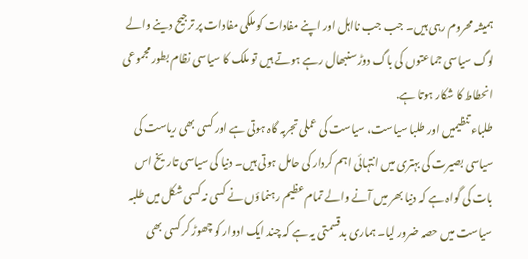ہمیشہ محروم رہی ہیں۔ جب جب نااہل اور اپنے مفادات کو ملکی مفادات پر ترجیح دینے والے لوگ سیاسی جماعتوں کی باگ دوڑ سنبھال رہے ہوتے ہیں تو ملک کا سیاسی نظام بطور مجموعی انحطاط کا شکار ہوتا ہے.
طلباء تنظیمیں اور طلبا سیاست، سیاست کی عملی تجربہ گاہ ہوتی ہے اور کسی بھی ریاست کی سیاسی بصیرت کی بہتری میں انتہائی اہم کردار کی حامل ہوتی ہیں۔ دنیا کی سیاسی تاریخ اس بات کی گواہ ہے کہ دنیا بھر میں آنے والے تمام عظیم رہنماؤں نے کسی نہ کسی شکل میں طلبہ سیاست میں حصہ ضرور لیا۔ ہماری بدقسمتی یہ ہے کہ چند ایک ادوار کو چھوڑ کر کسی بھی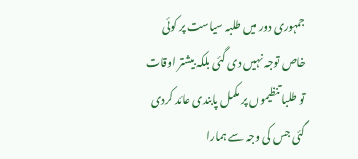جمہوری دور میں طلبہ سیاست پر کوئی خاص توجہ نہیں دی گئی بلکہ بیشتر اوقات تو طلبا تنظیموں پر مکمل پابندی عائد کردی گئی جس کی وجہ سے ہمارا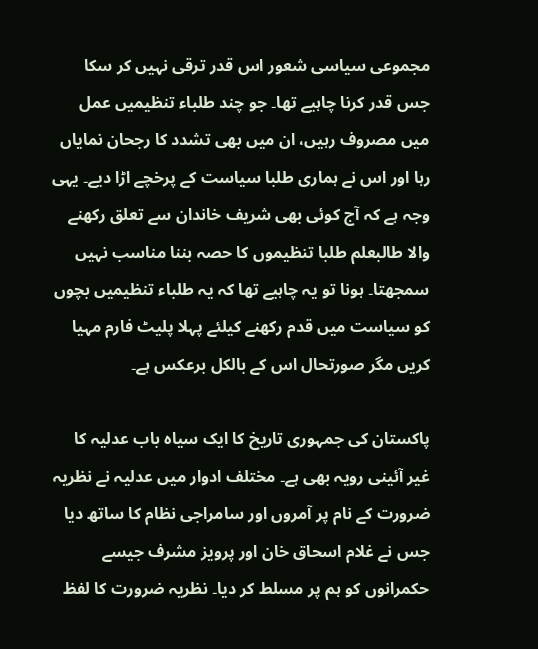مجموعی سیاسی شعور اس قدر ترقی نہیں کر سکا جس قدر کرنا چاہیے تھا۔ جو چند طلباء تنظیمیں عمل میں مصروف رہیں، ان میں بھی تشدد کا رجحان نمایاں رہا اور اس نے ہماری طلبا سیاست کے پرخچے اڑا دیے۔ یہی وجہ ہے کہ آج کوئی بھی شریف خاندان سے تعلق رکھنے والا طالبعلم طلبا تنظیموں کا حصہ بننا مناسب نہیں سمجھتا۔ ہونا تو یہ چاہیے تھا کہ یہ طلباء تنظیمیں بچوں کو سیاست میں قدم رکھنے کیلئے پہلا پلیٹ فارم مہیا کریں مگر صورتحال اس کے بالکل برعکس ہے۔

پاکستان کی جمہوری تاریخ کا ایک سیاہ باب عدلیہ کا غیر آئینی رویہ بھی ہے۔ مختلف ادوار میں عدلیہ نے نظریہ ضرورت کے نام پر آمروں اور سامراجی نظام کا ساتھ دیا جس نے غلام اسحاق خان اور پرویز مشرف جیسے حکمرانوں کو ہم پر مسلط کر دیا۔ نظریہ ضرورت کا لفظ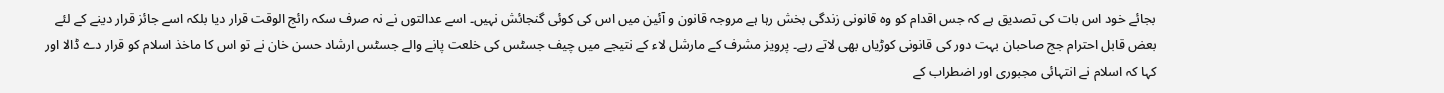بجائے خود اس بات کی تصدیق ہے کہ جس اقدام کو وہ قانونی زندگی بخش رہا ہے مروجہ قانون و آئین میں اس کی کوئی گنجائش نہیں۔ اسے عدالتوں نے نہ صرف سکہ رائج الوقت قرار دیا بلکہ اسے جائز قرار دینے کے لئے بعض قابل احترام جج صاحبان بہت دور کی قانونی کوڑیاں بھی لاتے رہے۔ پرویز مشرف کے مارشل لاء کے نتیجے میں چیف جسٹس کی خلعت پانے والے جسٹس ارشاد حسن خان نے تو اس کا ماخذ اسلام کو قرار دے ڈالا اور کہا کہ اسلام نے انتہائی مجبوری اور اضطراب کے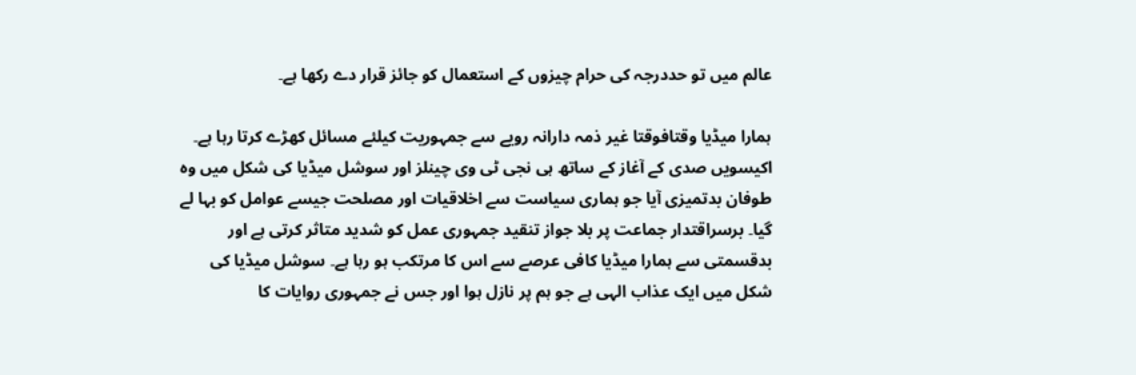عالم میں تو حددرجہ کی حرام چیزوں کے استعمال کو جائز قرار دے رکھا ہے۔

ہمارا میڈیا وقتافوقتا غیر ذمہ دارانہ رویے سے جمہوریت کیلئے مسائل کھڑے کرتا رہا ہے۔ اکیسویں صدی کے آغاز کے ساتھ ہی نجی ٹی وی چینلز اور سوشل میڈیا کی شکل میں وہ طوفان بدتمیزی آیا جو ہماری سیاست سے اخلاقیات اور مصلحت جیسے عوامل کو بہا لے گیا۔ برسراقتدار جماعت پر بلا جواز تنقید جمہوری عمل کو شدید متاثر کرتی ہے اور بدقسمتی سے ہمارا میڈیا کافی عرصے سے اس کا مرتکب ہو رہا ہے۔ سوشل میڈیا کی شکل میں ایک عذاب الہی ہے جو ہم پر نازل ہوا اور جس نے جمہوری روایات کا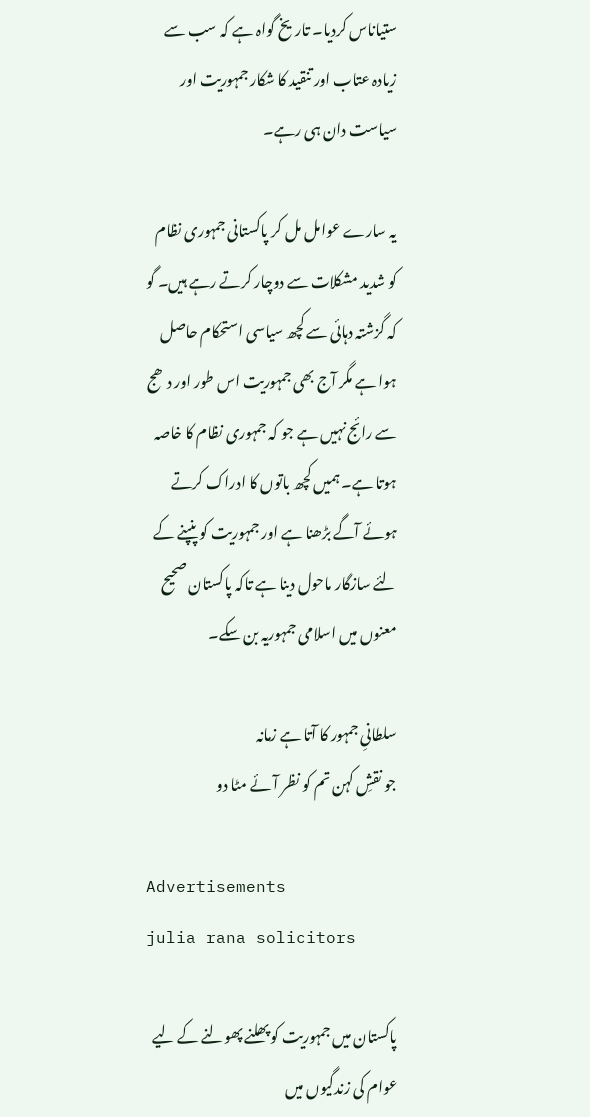ستیاناس کردیا۔ تاریخ گواہ ہے کہ سب سے زیادہ عتاب اور تنقید کا شکار جمہوریت اور سیاست دان ہی رہے۔

یہ سارے عوامل مل کر پاکستانی جمہوری نظام کو شدید مشکلات سے دوچار کرتے رہے ہیں۔ گو کہ گزشتہ دہائی سے کچھ سیاسی استحکام حاصل ہوا ہے مگر آج بھی جمہوریت اس طور اور دھج سے رائج نہیں ہے جو کہ جمہوری نظام کا خاصہ ہوتا ہے۔ ہمیں کچھ باتوں کا ادراک کرتے ہوئے آگے بڑھنا ہے اور جمہوریت کو پنپنے کے لئے سازگار ماحول دینا ہے تاکہ پاکستان صحیح معنوں میں اسلامی جمہوریہ بن سکے۔

سلطانیِ جمہور کا آتا ہے زمانہ
جو نقشِ کہن تم کو نظر آئے مٹا دو

Advertisements
julia rana solicitors

پاکستان میں جمہوریت کو پھلنے پھولنے کے لیے عوام کی زندگیوں میں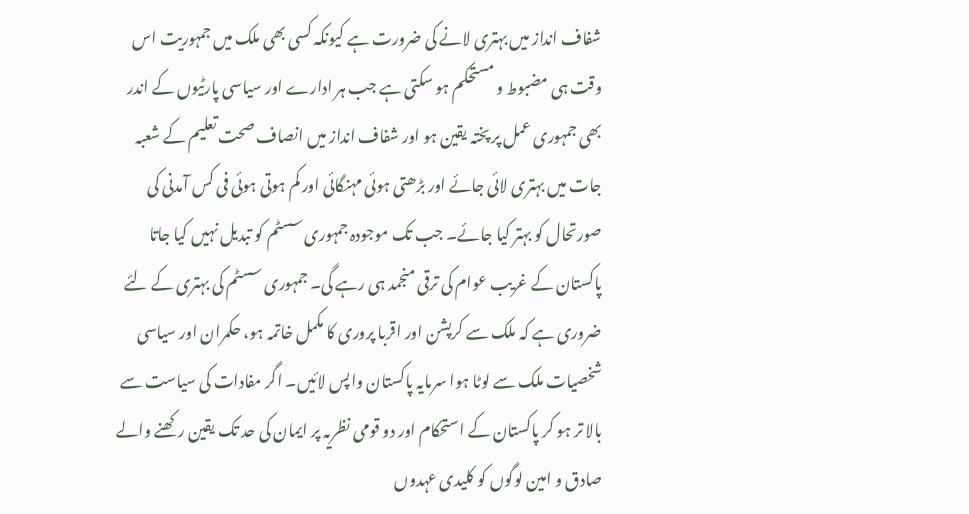شفاف انداز میں بہتری لانے کی ضرورت ہے کیونکہ کسی بھی ملک میں جمہوریت اس وقت ہی مضبوط و مستحکم ہو سکتی ہے جب ہر ادارے اور سیاسی پارٹیوں کے اندر بھی جمہوری عمل پر پختہ یقین ہو اور شفاف انداز میں انصاف صحت تعلیم کے شعبہ جات میں بہتری لائی جائے اور بڑھتی ہوئی مہنگائی اور کم ہوتی ہوئی فی کس آمدنی کی صورتحال کو بہتر کیا جائے۔ جب تک موجودہ جمہوری سسٹم کو تبدیل نہیں کیا جاتا پاکستان کے غریب عوام کی ترقی منجمد ہی رہے گی۔ جمہوری سسٹم کی بہتری کے لئے ضروری ہے کہ ملک سے کرپشن اور اقربا پروری کا مکمل خاتمہ ہو، حکمران اور سیاسی شخصیات ملک سے لوٹا ہوا سرمایہ پاکستان واپس لائیں۔ اگر مفادات کی سیاست سے بالا تر ہو کر پاکستان کے استحکام اور دو قومی نظریہ پر ایمان کی حد تک یقین رکھنے والے صادق و امین لوگوں کو کلیدی عہدوں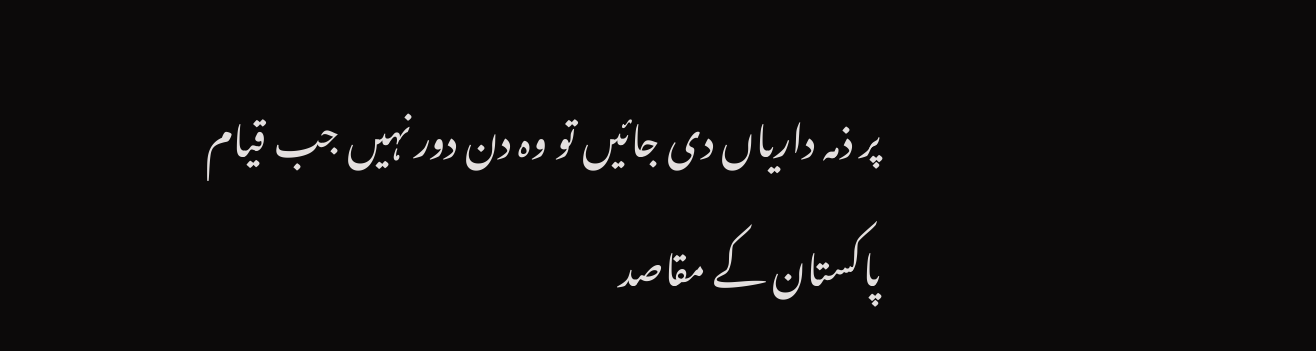پر ذمہ داریاں دی جائیں تو وہ دن دور نہیں جب قیام پاکستان کے مقاصد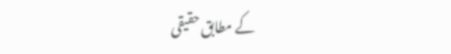کے مطابق حقیقی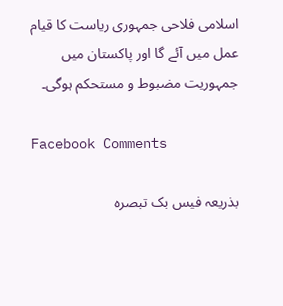اسلامی فلاحی جمہوری ریاست کا قیام عمل میں آئے گا اور پاکستان میں جمہوریت مضبوط و مستحکم ہوگی۔

Facebook Comments

بذریعہ فیس بک تبصرہ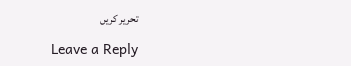تحریر کریں

Leave a Reply